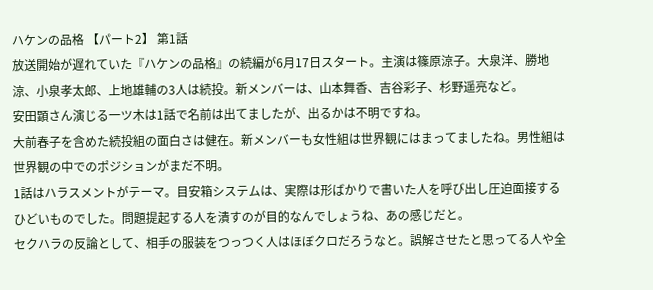ハケンの品格 【パート2】 第1話
放送開始が遅れていた『ハケンの品格』の続編が6月17日スタート。主演は篠原涼子。大泉洋、勝地涼、小泉孝太郎、上地雄輔の3人は続投。新メンバーは、山本舞香、吉谷彩子、杉野遥亮など。
安田顕さん演じる一ツ木は1話で名前は出てましたが、出るかは不明ですね。
大前春子を含めた続投組の面白さは健在。新メンバーも女性組は世界観にはまってましたね。男性組は世界観の中でのポジションがまだ不明。
1話はハラスメントがテーマ。目安箱システムは、実際は形ばかりで書いた人を呼び出し圧迫面接するひどいものでした。問題提起する人を潰すのが目的なんでしょうね、あの感じだと。
セクハラの反論として、相手の服装をつっつく人はほぼクロだろうなと。誤解させたと思ってる人や全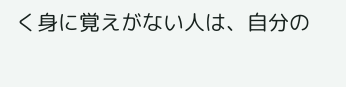く身に覚えがない人は、自分の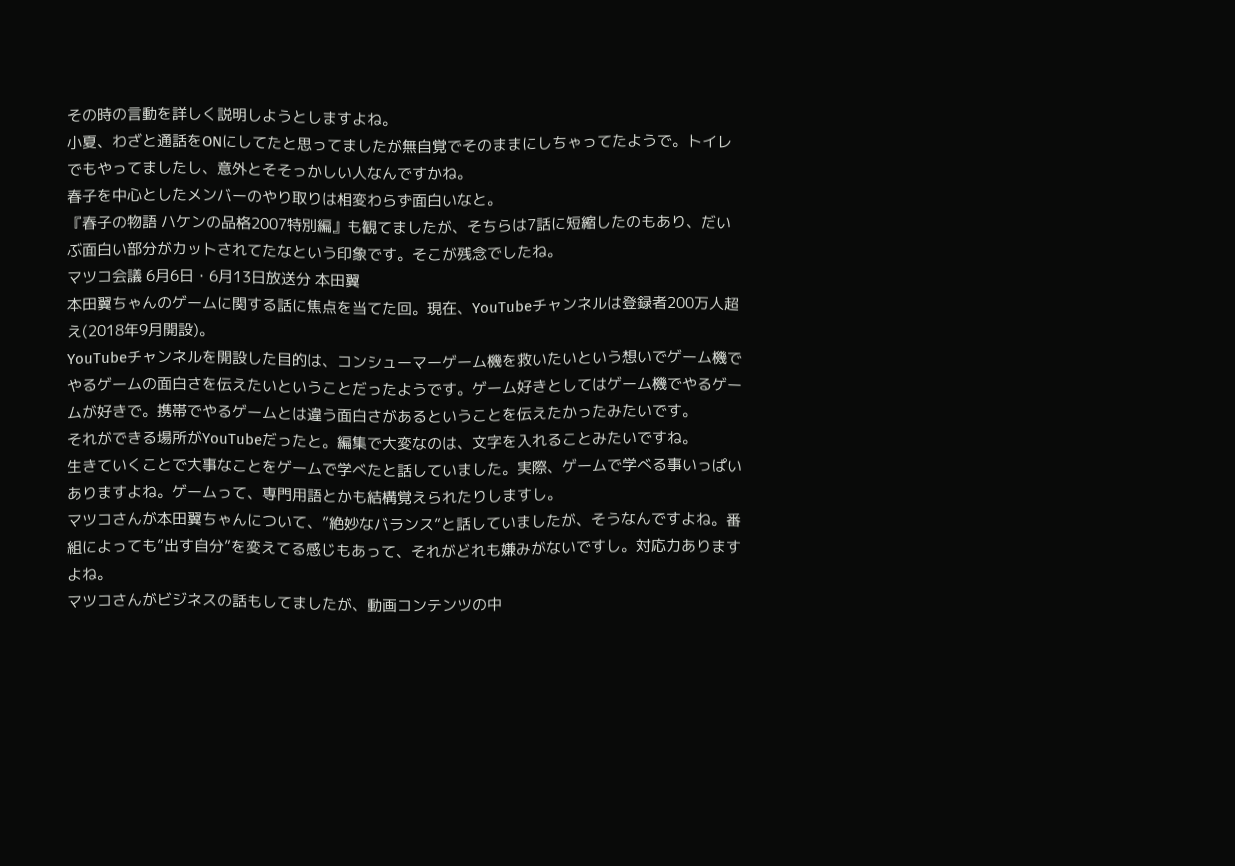その時の言動を詳しく説明しようとしますよね。
小夏、わざと通話をONにしてたと思ってましたが無自覚でそのままにしちゃってたようで。トイレでもやってましたし、意外とそそっかしい人なんですかね。
春子を中心としたメンバーのやり取りは相変わらず面白いなと。
『春子の物語 ハケンの品格2007特別編』も観てましたが、そちらは7話に短縮したのもあり、だいぶ面白い部分がカットされてたなという印象です。そこが残念でしたね。
マツコ会議 6月6日・6月13日放送分 本田翼
本田翼ちゃんのゲームに関する話に焦点を当てた回。現在、YouTubeチャンネルは登録者200万人超え(2018年9月開設)。
YouTubeチャンネルを開設した目的は、コンシューマーゲーム機を救いたいという想いでゲーム機でやるゲームの面白さを伝えたいということだったようです。ゲーム好きとしてはゲーム機でやるゲームが好きで。携帯でやるゲームとは違う面白さがあるということを伝えたかったみたいです。
それができる場所がYouTubeだったと。編集で大変なのは、文字を入れることみたいですね。
生きていくことで大事なことをゲームで学べたと話していました。実際、ゲームで学べる事いっぱいありますよね。ゲームって、専門用語とかも結構覚えられたりしますし。
マツコさんが本田翼ちゃんについて、”絶妙なバランス”と話していましたが、そうなんですよね。番組によっても”出す自分”を変えてる感じもあって、それがどれも嫌みがないですし。対応力ありますよね。
マツコさんがビジネスの話もしてましたが、動画コンテンツの中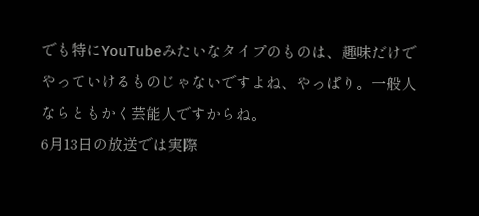でも特にYouTubeみたいなタイプのものは、趣味だけでやっていけるものじゃないですよね、やっぱり。一般人ならともかく芸能人ですからね。
6月13日の放送では実際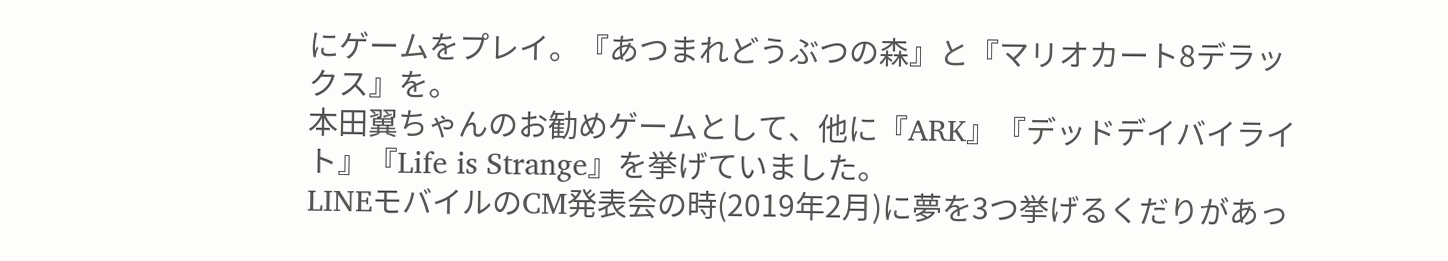にゲームをプレイ。『あつまれどうぶつの森』と『マリオカート8デラックス』を。
本田翼ちゃんのお勧めゲームとして、他に『ARK』『デッドデイバイライト』『Life is Strange』を挙げていました。
LINEモバイルのCM発表会の時(2019年2月)に夢を3つ挙げるくだりがあっ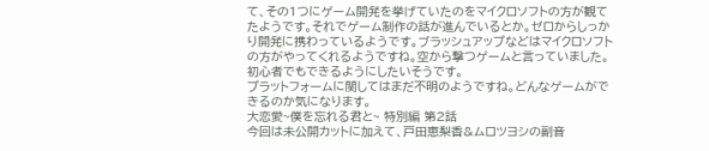て、その1つにゲーム開発を挙げていたのをマイクロソフトの方が観てたようです。それでゲーム制作の話が進んでいるとか。ゼロからしっかり開発に携わっているようです。ブラッシュアップなどはマイクロソフトの方がやってくれるようですね。空から撃つゲームと言っていました。初心者でもできるようにしたいそうです。
プラットフォームに関してはまだ不明のようですね。どんなゲームができるのか気になります。
大恋愛~僕を忘れる君と~ 特別編 第2話
今回は未公開カットに加えて、戸田恵梨香&ムロツヨシの副音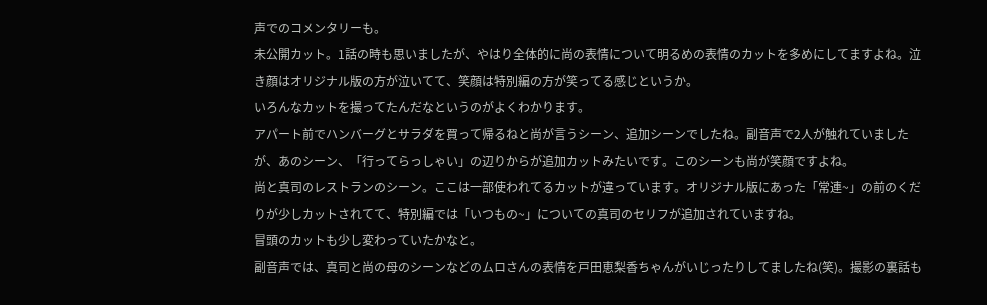声でのコメンタリーも。
未公開カット。1話の時も思いましたが、やはり全体的に尚の表情について明るめの表情のカットを多めにしてますよね。泣き顔はオリジナル版の方が泣いてて、笑顔は特別編の方が笑ってる感じというか。
いろんなカットを撮ってたんだなというのがよくわかります。
アパート前でハンバーグとサラダを買って帰るねと尚が言うシーン、追加シーンでしたね。副音声で2人が触れていましたが、あのシーン、「行ってらっしゃい」の辺りからが追加カットみたいです。このシーンも尚が笑顔ですよね。
尚と真司のレストランのシーン。ここは一部使われてるカットが違っています。オリジナル版にあった「常連~」の前のくだりが少しカットされてて、特別編では「いつもの~」についての真司のセリフが追加されていますね。
冒頭のカットも少し変わっていたかなと。
副音声では、真司と尚の母のシーンなどのムロさんの表情を戸田恵梨香ちゃんがいじったりしてましたね(笑)。撮影の裏話も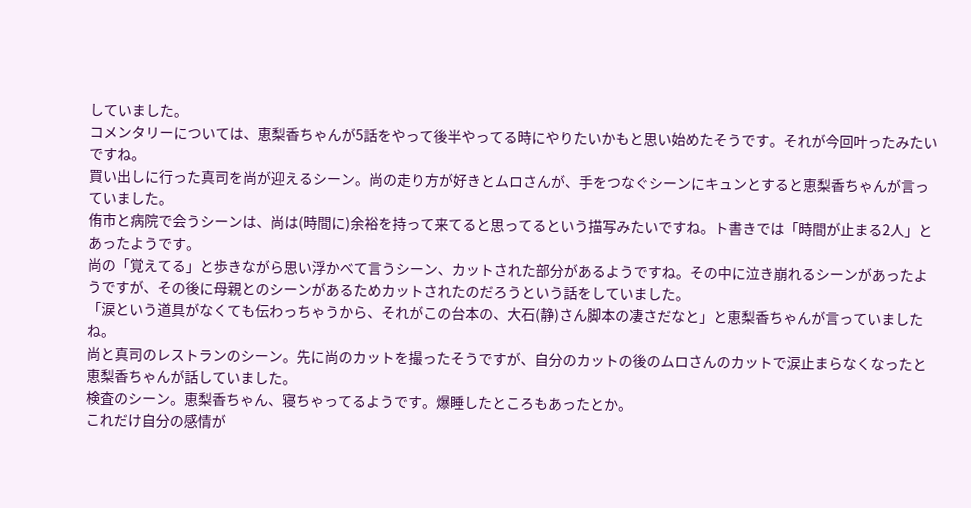していました。
コメンタリーについては、恵梨香ちゃんが5話をやって後半やってる時にやりたいかもと思い始めたそうです。それが今回叶ったみたいですね。
買い出しに行った真司を尚が迎えるシーン。尚の走り方が好きとムロさんが、手をつなぐシーンにキュンとすると恵梨香ちゃんが言っていました。
侑市と病院で会うシーンは、尚は(時間に)余裕を持って来てると思ってるという描写みたいですね。ト書きでは「時間が止まる2人」とあったようです。
尚の「覚えてる」と歩きながら思い浮かべて言うシーン、カットされた部分があるようですね。その中に泣き崩れるシーンがあったようですが、その後に母親とのシーンがあるためカットされたのだろうという話をしていました。
「涙という道具がなくても伝わっちゃうから、それがこの台本の、大石(静)さん脚本の凄さだなと」と恵梨香ちゃんが言っていましたね。
尚と真司のレストランのシーン。先に尚のカットを撮ったそうですが、自分のカットの後のムロさんのカットで涙止まらなくなったと恵梨香ちゃんが話していました。
検査のシーン。恵梨香ちゃん、寝ちゃってるようです。爆睡したところもあったとか。
これだけ自分の感情が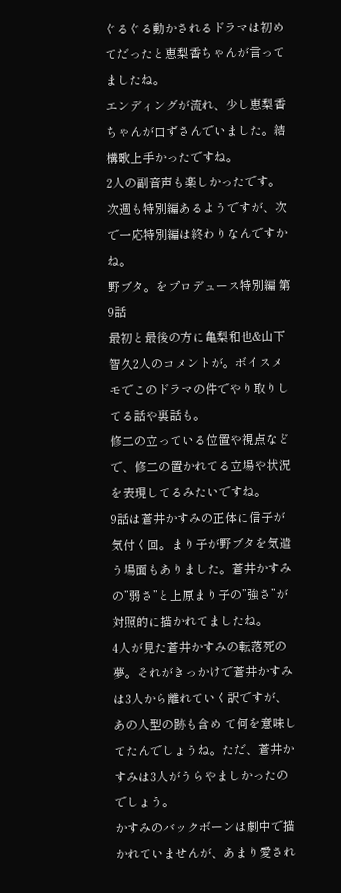ぐるぐる動かされるドラマは初めてだったと恵梨香ちゃんが言ってましたね。
エンディングが流れ、少し恵梨香ちゃんが口ずさんでいました。結構歌上手かったですね。
2人の副音声も楽しかったです。次週も特別編あるようですが、次で一応特別編は終わりなんですかね。
野ブタ。をプロデュース特別編 第9話
最初と最後の方に亀梨和也&山下智久2人のコメントが。ボイスメモでこのドラマの件でやり取りしてる話や裏話も。
修二の立っている位置や視点などで、修二の置かれてる立場や状況を表現してるみたいですね。
9話は蒼井かすみの正体に信子が気付く回。まり子が野ブタを気遣う場面もありました。蒼井かすみの”弱さ”と上原まり子の”強さ”が対照的に描かれてましたね。
4人が見た蒼井かすみの転落死の夢。それがきっかけで蒼井かすみは3人から離れていく訳ですが、あの人型の跡も含め て何を意味してたんでしょうね。ただ、蒼井かすみは3人がうらやましかったのでしょう。
かすみのバックボーンは劇中で描かれていませんが、あまり愛され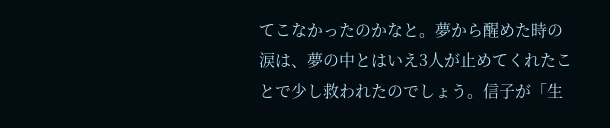てこなかったのかなと。夢から醒めた時の涙は、夢の中とはいえ3人が止めてくれたことで少し救われたのでしょう。信子が「生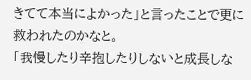きてて本当によかった」と言ったことで更に救われたのかなと。
「我慢したり辛抱したりしないと成長しな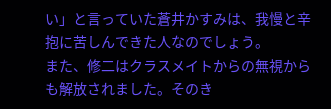い」と言っていた蒼井かすみは、我慢と辛抱に苦しんできた人なのでしょう。
また、修二はクラスメイトからの無視からも解放されました。そのき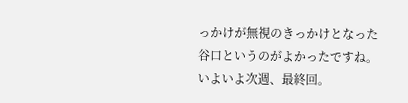っかけが無視のきっかけとなった谷口というのがよかったですね。
いよいよ次週、最終回。